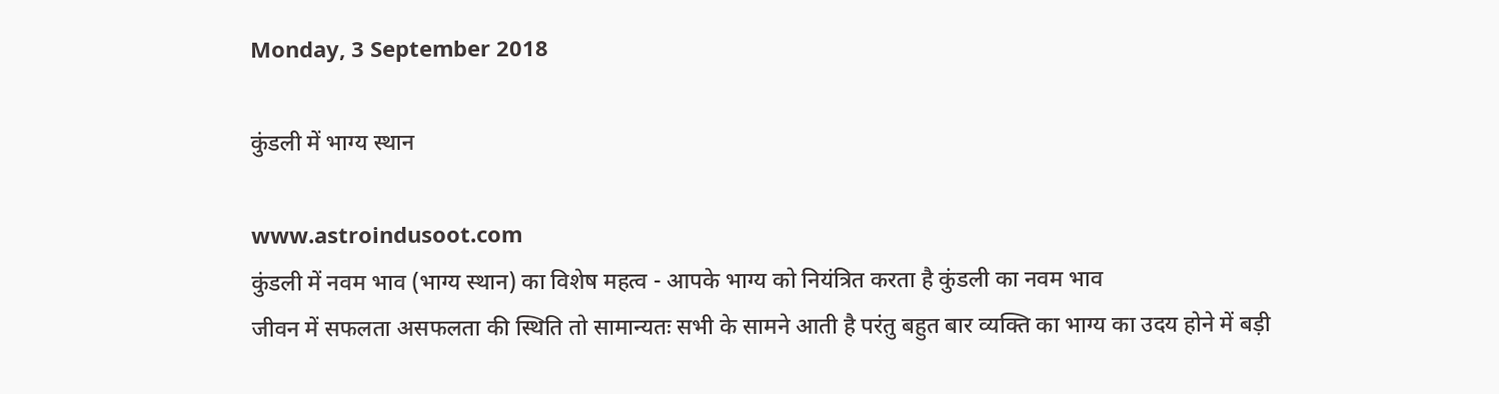Monday, 3 September 2018

कुंडली में भाग्य स्थान

www.astroindusoot.com
कुंडली में नवम भाव (भाग्य स्थान) का विशेष महत्व - आपके भाग्य को नियंत्रित करता है कुंडली का नवम भाव
जीवन में सफलता असफलता की स्थिति तो सामान्यतः सभी के सामने आती है परंतु बहुत बार व्यक्ति का भाग्य का उदय होने में बड़ी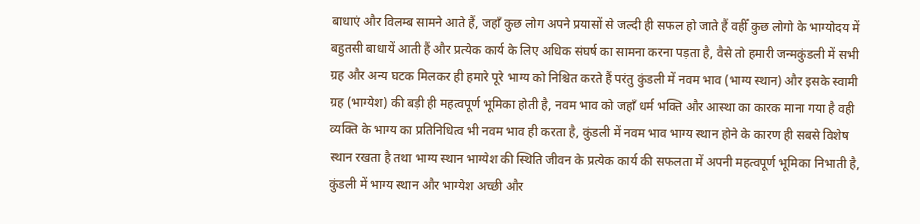बाधाएं और विलम्ब सामने आते हैं, जहाँ कुछ लोग अपने प्रयासों से जल्दी ही सफल हो जाते हैं वहीँ कुछ लोगो के भाग्योदय में बहुतसी बाधायें आती हैं और प्रत्येक कार्य के लिए अधिक संघर्ष का सामना करना पड़ता है, वैसे तो हमारी जन्मकुंडली में सभी ग्रह और अन्य घटक मिलकर ही हमारे पूरे भाग्य को निश्चित करते हैं परंतु कुंडली में नवम भाव (भाग्य स्थान) और इसके स्वामी ग्रह (भाग्येश) की बड़ी ही महत्वपूर्ण भूमिका होती है, नवम भाव को जहाँ धर्म भक्ति और आस्था का कारक माना गया है वही व्यक्ति के भाग्य का प्रतिनिधित्व भी नवम भाव ही करता है, कुंडली में नवम भाव भाग्य स्थान होने के कारण ही सबसे विशेष स्थान रखता है तथा भाग्य स्थान भाग्येश की स्थिति जीवन के प्रत्येक कार्य की सफलता में अपनी महत्वपूर्ण भूमिका निभाती है, कुंडली में भाग्य स्थान और भाग्येश अच्छी और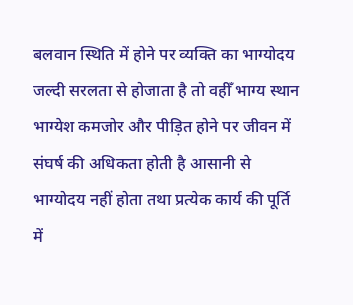बलवान स्थिति में होने पर व्यक्ति का भाग्योदय जल्दी सरलता से होजाता है तो वहीँ भाग्य स्थान भाग्येश कमजोर और पीड़ित होने पर जीवन में संघर्ष की अधिकता होती है आसानी से भाग्योदय नहीं होता तथा प्रत्येक कार्य की पूर्ति में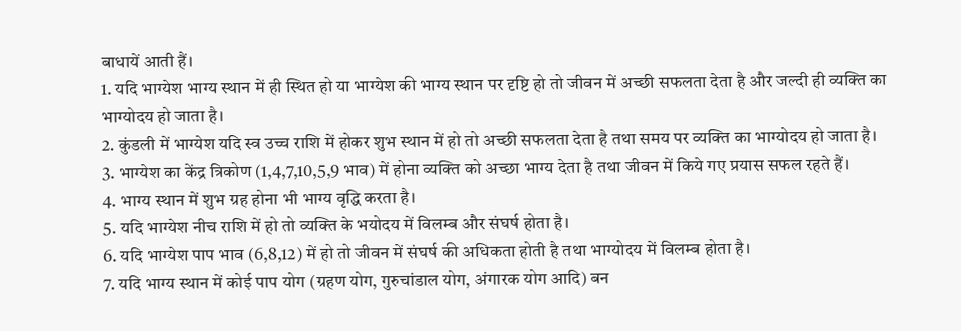बाधायें आती हैं।
1. यदि भाग्येश भाग्य स्थान में ही स्थित हो या भाग्येश की भाग्य स्थान पर दृष्टि हो तो जीवन में अच्छी सफलता देता है और जल्दी ही व्यक्ति का भाग्योदय हो जाता है।
2. कुंडली में भाग्येश यदि स्व उच्च राशि में होकर शुभ स्थान में हो तो अच्छी सफलता देता है तथा समय पर व्यक्ति का भाग्योदय हो जाता है।
3. भाग्येश का केंद्र त्रिकोण (1,4,7,10,5,9 भाव) में होना व्यक्ति को अच्छा भाग्य देता है तथा जीवन में किये गए प्रयास सफल रहते हैं।
4. भाग्य स्थान में शुभ ग्रह होना भी भाग्य वृद्धि करता है।
5. यदि भाग्येश नीच राशि में हो तो व्यक्ति के भयोदय में विलम्ब और संघर्ष होता है।
6. यदि भाग्येश पाप भाव (6,8,12) में हो तो जीवन में संघर्ष की अधिकता होती है तथा भाग्योदय में विलम्ब होता है।
7. यदि भाग्य स्थान में कोई पाप योग (ग्रहण योग, गुरुचांडाल योग, अंगारक योग आदि) बन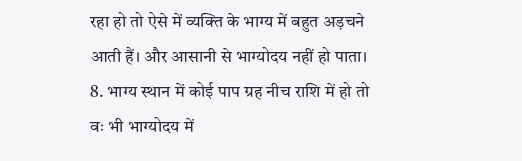रहा हो तो ऐसे में व्यक्ति के भाग्य में बहुत अड़चने आती हैं। और आसानी से भाग्योदय नहीं हो पाता।
8. भाग्य स्थान में कोई पाप ग्रह नीच राशि में हो तो वः भी भाग्योदय में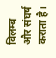विलम्ब और संघर्ष कराता है।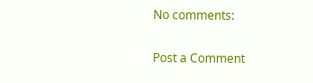No comments:

Post a Comment